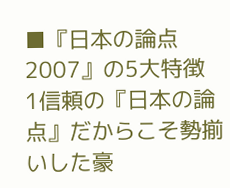■『日本の論点2007』の5大特徴
1信頼の『日本の論点』だからこそ勢揃いした豪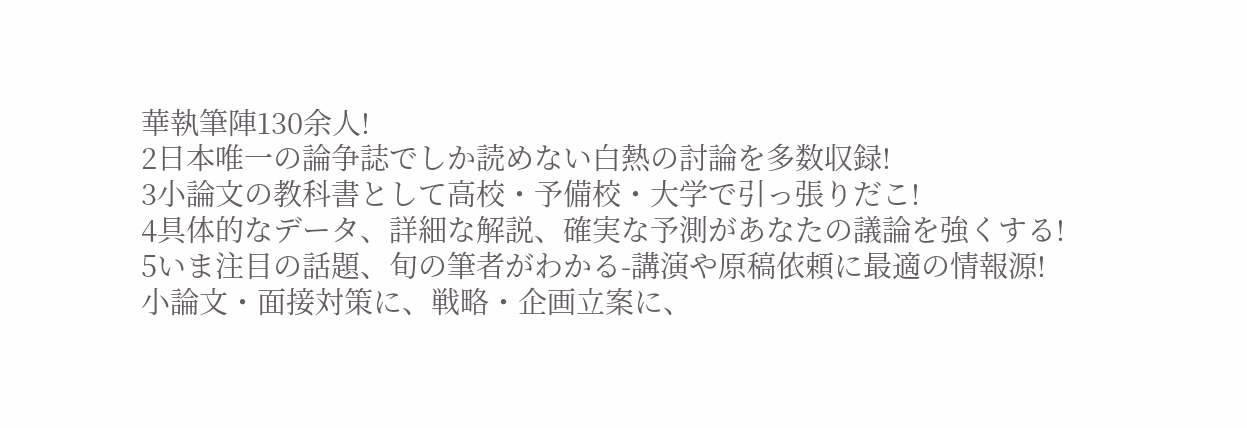華執筆陣130余人!
2日本唯一の論争誌でしか読めない白熱の討論を多数収録!
3小論文の教科書として高校・予備校・大学で引っ張りだこ!
4具体的なデータ、詳細な解説、確実な予測があなたの議論を強くする!
5いま注目の話題、旬の筆者がわかる-講演や原稿依頼に最適の情報源!
小論文・面接対策に、戦略・企画立案に、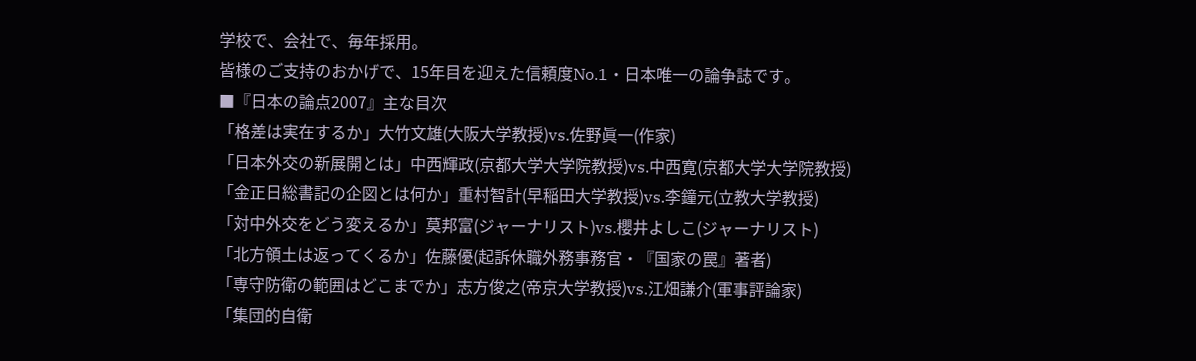学校で、会社で、毎年採用。
皆様のご支持のおかげで、15年目を迎えた信頼度No.1・日本唯一の論争誌です。
■『日本の論点2007』主な目次
「格差は実在するか」大竹文雄(大阪大学教授)vs.佐野眞一(作家)
「日本外交の新展開とは」中西輝政(京都大学大学院教授)vs.中西寛(京都大学大学院教授)
「金正日総書記の企図とは何か」重村智計(早稲田大学教授)vs.李鐘元(立教大学教授)
「対中外交をどう変えるか」莫邦富(ジャーナリスト)vs.櫻井よしこ(ジャーナリスト)
「北方領土は返ってくるか」佐藤優(起訴休職外務事務官・『国家の罠』著者)
「専守防衛の範囲はどこまでか」志方俊之(帝京大学教授)vs.江畑謙介(軍事評論家)
「集団的自衛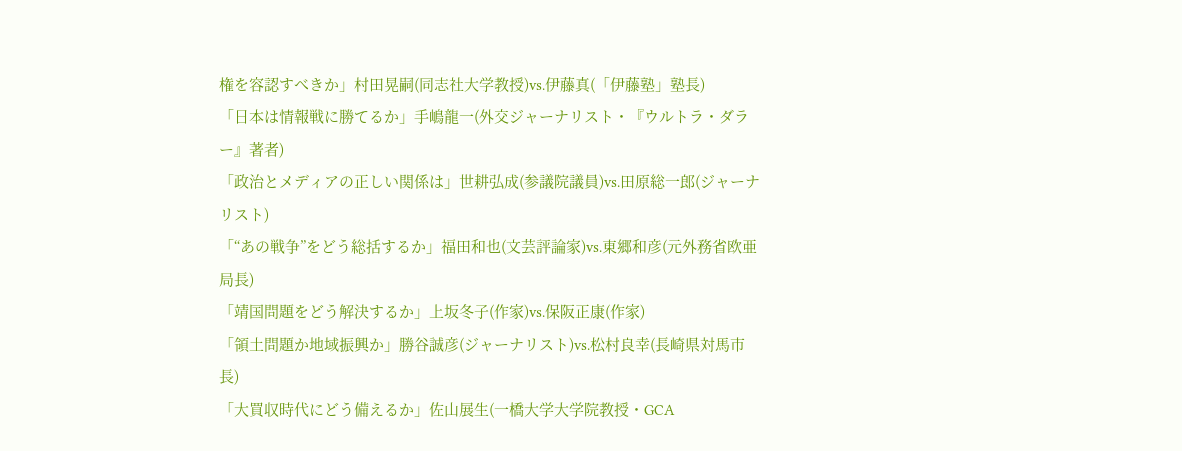権を容認すべきか」村田晃嗣(同志社大学教授)vs.伊藤真(「伊藤塾」塾長)
「日本は情報戦に勝てるか」手嶋龍一(外交ジャーナリスト・『ウルトラ・ダラー』著者)
「政治とメディアの正しい関係は」世耕弘成(参議院議員)vs.田原総一郎(ジャーナリスト)
「“あの戦争”をどう総括するか」福田和也(文芸評論家)vs.東郷和彦(元外務省欧亜局長)
「靖国問題をどう解決するか」上坂冬子(作家)vs.保阪正康(作家)
「領土問題か地域振興か」勝谷誠彦(ジャーナリスト)vs.松村良幸(長崎県対馬市長)
「大買収時代にどう備えるか」佐山展生(一橋大学大学院教授・GCA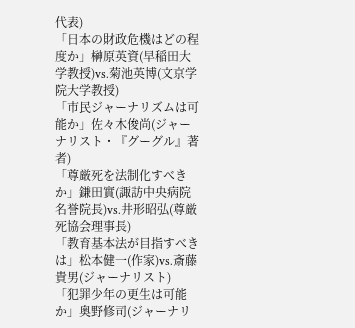代表)
「日本の財政危機はどの程度か」榊原英資(早稲田大学教授)vs.菊池英博(文京学院大学教授)
「市民ジャーナリズムは可能か」佐々木俊尚(ジャーナリスト・『グーグル』著者)
「尊厳死を法制化すべきか」鎌田實(諏訪中央病院名誉院長)vs.井形昭弘(尊厳死協会理事長)
「教育基本法が目指すべきは」松本健一(作家)vs.斎藤貴男(ジャーナリスト)
「犯罪少年の更生は可能か」奥野修司(ジャーナリ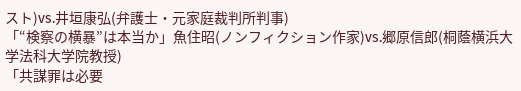スト)vs.井垣康弘(弁護士・元家庭裁判所判事)
「“検察の横暴”は本当か」魚住昭(ノンフィクション作家)vs.郷原信郎(桐蔭横浜大学法科大学院教授)
「共謀罪は必要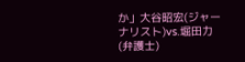か」大谷昭宏(ジャーナリスト)vs.堀田力(弁護士)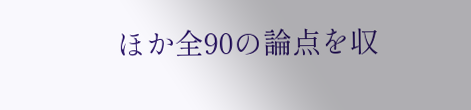ほか全90の論点を収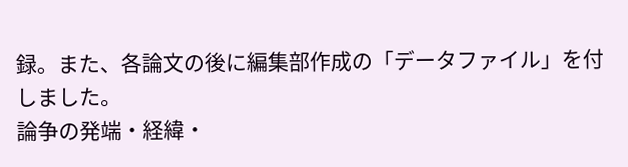録。また、各論文の後に編集部作成の「データファイル」を付しました。
論争の発端・経緯・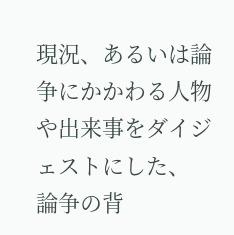現況、あるいは論争にかかわる人物や出来事をダイジェストにした、
論争の背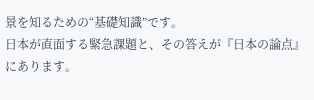景を知るための“基礎知識”です。
日本が直面する緊急課題と、その答えが『日本の論点』にあります。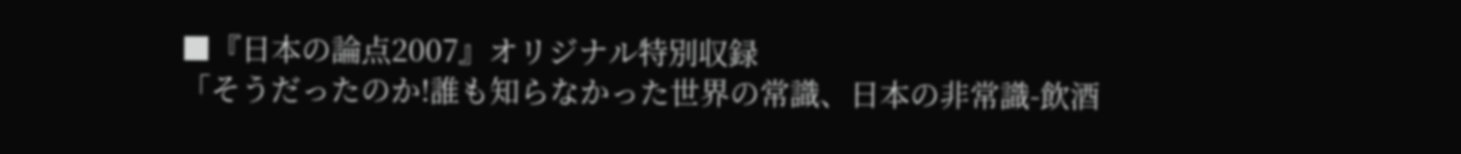■『日本の論点2007』オリジナル特別収録
「そうだったのか!誰も知らなかった世界の常識、日本の非常識-飲酒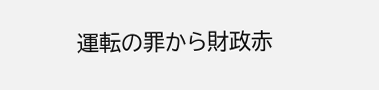運転の罪から財政赤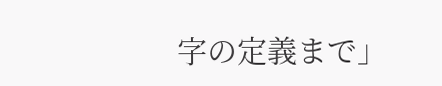字の定義まで」